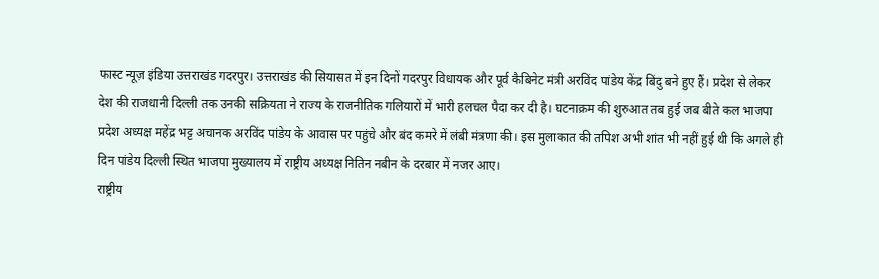फास्ट न्यूज़ इंडिया उत्तराखंड गदरपुर। उत्तराखंड की सियासत में इन दिनों गदरपुर विधायक और पूर्व कैबिनेट मंत्री अरविंद पांडेय केंद्र बिंदु बने हुए हैं। प्रदेश से लेकर देश की राजधानी दिल्ली तक उनकी सक्रियता ने राज्य के राजनीतिक गलियारों में भारी हलचल पैदा कर दी है। घटनाक्रम की शुरुआत तब हुई जब बीते कल भाजपा प्रदेश अध्यक्ष महेंद्र भट्ट अचानक अरविंद पांडेय के आवास पर पहुंचे और बंद कमरे में लंबी मंत्रणा की। इस मुलाकात की तपिश अभी शांत भी नहीं हुई थी कि अगले ही दिन पांडेय दिल्ली स्थित भाजपा मुख्यालय में राष्ट्रीय अध्यक्ष नितिन नबीन के दरबार में नजर आए।
राष्ट्रीय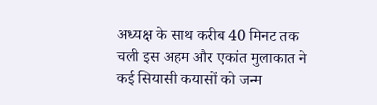अध्यक्ष के साथ करीब 40 मिनट तक चली इस अहम और एकांत मुलाकात ने कई सियासी कयासों को जन्म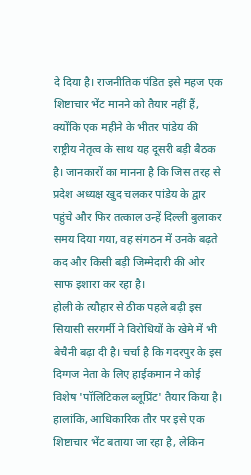दे दिया है। राजनीतिक पंडित इसे महज एक शिष्टाचार भेंट मानने को तैयार नहीं हैं, क्योंकि एक महीने के भीतर पांडेय की राष्ट्रीय नेतृत्व के साथ यह दूसरी बड़ी बैठक है। जानकारों का मानना है कि जिस तरह से प्रदेश अध्यक्ष खुद चलकर पांडेय के द्वार पहुंचे और फिर तत्काल उन्हें दिल्ली बुलाकर समय दिया गया, वह संगठन में उनके बढ़ते कद और किसी बड़ी जिम्मेदारी की ओर साफ इशारा कर रहा है।
होली के त्यौहार से ठीक पहले बढ़ी इस सियासी सरगर्मी ने विरोधियों के खेमे में भी बेचैनी बढ़ा दी है। चर्चा है कि गदरपुर के इस दिग्गज नेता के लिए हाईकमान ने कोई विशेष 'पॉलिटिकल ब्लूप्रिंट' तैयार किया है। हालांकि, आधिकारिक तौर पर इसे एक शिष्टाचार भेंट बताया जा रहा है, लेकिन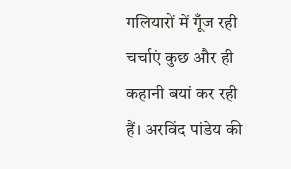गलियारों में गूँज रही चर्चाएं कुछ और ही कहानी बयां कर रही हैं। अरविंद पांडेय की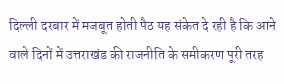दिल्ली दरबार में मजबूत होती पैठ यह संकेत दे रही है कि आने वाले दिनों में उत्तराखंड की राजनीति के समीकरण पूरी तरह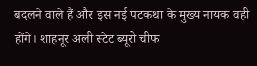बदलने वाले हैं और इस नई पटकथा के मुख्य नायक वही होंगे। शाहनूर अली स्टेट ब्यूरो चीफ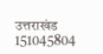उत्तराखंड 151045804